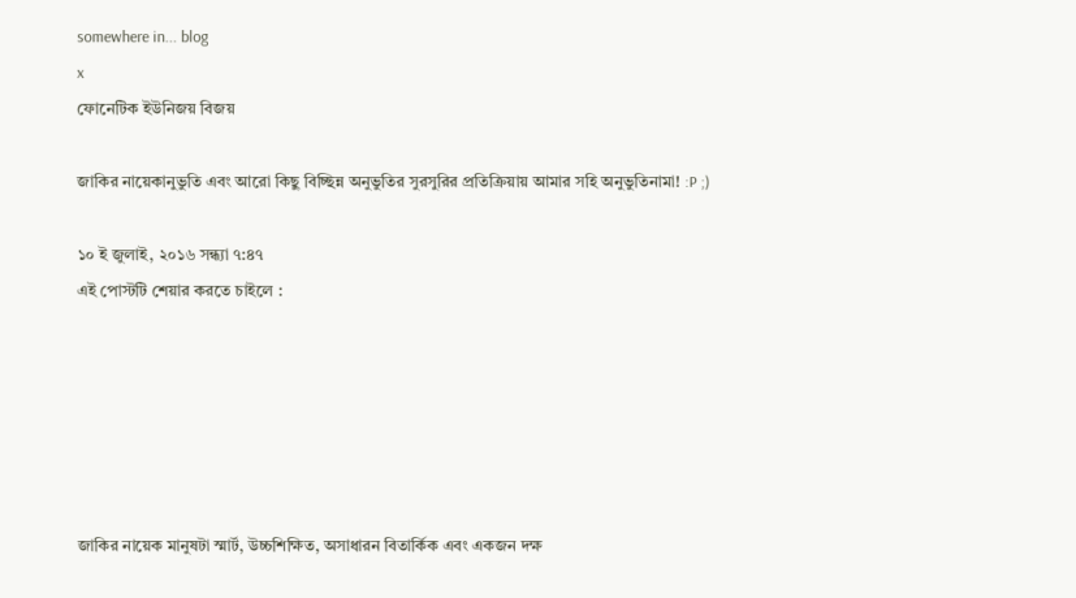somewhere in... blog
x
ফোনেটিক ইউনিজয় বিজয়

জাকির নায়েকানুভুতি এবং আরো কিছু বিচ্ছিন্ন অনুভুতির সুরসুরির প্রতিক্রিয়ায় আমার সহি অনুভুতিনামা! :P ;)

১০ ই জুলাই, ২০১৬ সন্ধ্যা ৭:৪৭
এই পোস্টটি শেয়ার করতে চাইলে :






জাকির নায়েক মানুষটা স্মার্ট, উচ্চশিক্ষিত, অসাধারন বিতার্কিক এবং একজন দক্ষ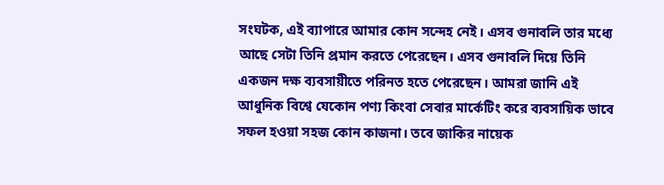সংঘটক, এই ব্যাপারে আমার কোন সন্দেহ নেই। এসব গুনাবলি তার মধ্যে আছে সেটা তিনি প্রমান করতে পেরেছেন। এসব গুনাবলি দিয়ে তিনি একজন দক্ষ ব্যবসায়ীতে পরিনত হতে পেরেছেন। আমরা জানি এই আধুনিক বিশ্বে যেকোন পণ্য কিংবা সেবার মার্কেটিং করে ব্যবসায়িক ভাবে সফল হওয়া সহজ কোন কাজনা। তবে জাকির নায়েক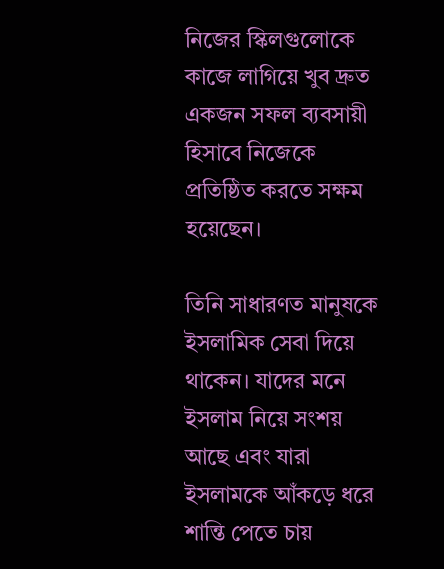নিজের স্কিলগুলোকে কাজে লাগিয়ে খুব দ্রুত একজন সফল ব্যবসায়ী হিসাবে নিজেকে প্রতিষ্ঠিত করতে সক্ষম হয়েছেন।

তিনি সাধারণত মানুষকে ইসলামিক সেবা দিয়ে থাকেন। যাদের মনে ইসলাম নিয়ে সংশয় আছে এবং যারা ইসলামকে আঁকড়ে ধরে শান্তি পেতে চায়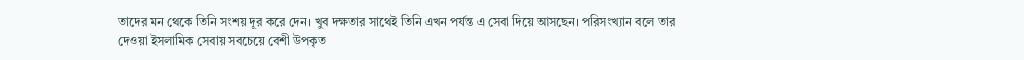তাদের মন থেকে তিনি সংশয় দূর করে দেন। খুব দক্ষতার সাথেই তিনি এখন পর্যন্ত এ সেবা দিয়ে আসছেন। পরিসংখ্যান বলে তার দেওয়া ইসলামিক সেবায় সবচেয়ে বেশী উপকৃত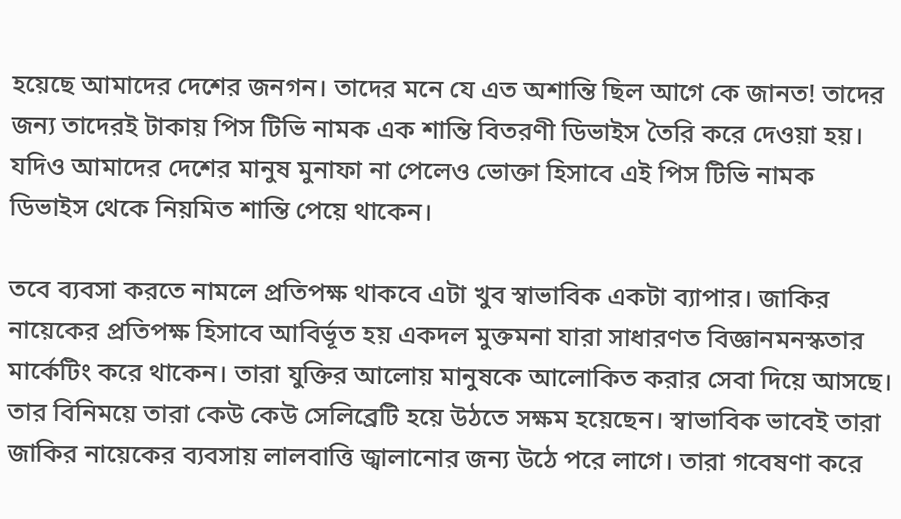হয়েছে আমাদের দেশের জনগন। তাদের মনে যে এত অশান্তি ছিল আগে কে জানত! তাদের জন্য তাদেরই টাকায় পিস টিভি নামক এক শান্তি বিতরণী ডিভাইস তৈরি করে দেওয়া হয়। যদিও আমাদের দেশের মানুষ মুনাফা না পেলেও ভোক্তা হিসাবে এই পিস টিভি নামক ডিভাইস থেকে নিয়মিত শান্তি পেয়ে থাকেন।

তবে ব্যবসা করতে নামলে প্রতিপক্ষ থাকবে এটা খুব স্বাভাবিক একটা ব্যাপার। জাকির নায়েকের প্রতিপক্ষ হিসাবে আবির্ভূত হয় একদল মুক্তমনা যারা সাধারণত বিজ্ঞানমনস্কতার মার্কেটিং করে থাকেন। তারা যুক্তির আলোয় মানুষকে আলোকিত করার সেবা দিয়ে আসছে। তার বিনিময়ে তারা কেউ কেউ সেলিব্রেটি হয়ে উঠতে সক্ষম হয়েছেন। স্বাভাবিক ভাবেই তারা জাকির নায়েকের ব্যবসায় লালবাত্তি জ্বালানোর জন্য উঠে পরে লাগে। তারা গবেষণা করে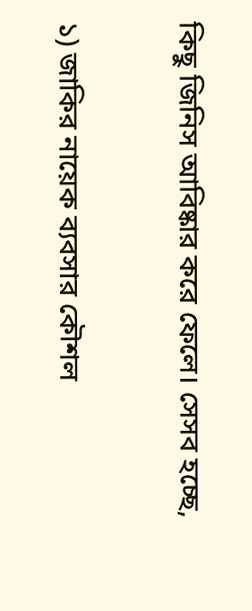কিছু জিনিস আবিষ্কার করে ফেলে। সেসব হচ্ছে,

১) জাকির নায়েক ব্যবসার কৌশল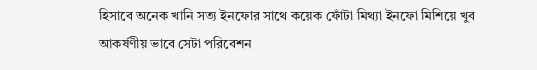হিসাবে অনেক খানি সত্য ইনফোর সাথে কয়েক ফোঁটা মিথ্যা ইনফো মিশিয়ে খুব আকর্ষণীয় ভাবে সেটা পরিবেশন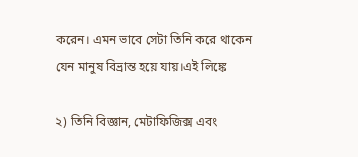করেন। এমন ভাবে সেটা তিনি করে থাকেন যেন মানুষ বিভ্রান্ত হয়ে যায়।এই লিঙ্কে

২) তিনি বিজ্ঞান, মেটাফিজিক্স এবং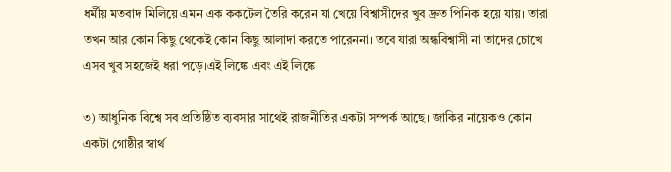ধর্মীয় মতবাদ মিলিয়ে এমন এক ককটেল তৈরি করেন যা খেয়ে বিশ্বাসীদের খুব দ্রুত পিনিক হয়ে যায়। তারা তখন আর কোন কিছু থেকেই কোন কিছু আলাদা করতে পারেননা। তবে যারা অন্ধবিশ্বাসী না তাদের চোখে এসব খুব সহজেই ধরা পড়ে।এই লিঙ্কে এবং এই লিঙ্কে

৩) আধুনিক বিশ্বে সব প্রতিষ্ঠিত ব্যবসার সাথেই রাজনীতির একটা সম্পর্ক আছে। জাকির নায়েকও কোন একটা গোষ্ঠীর স্বার্থ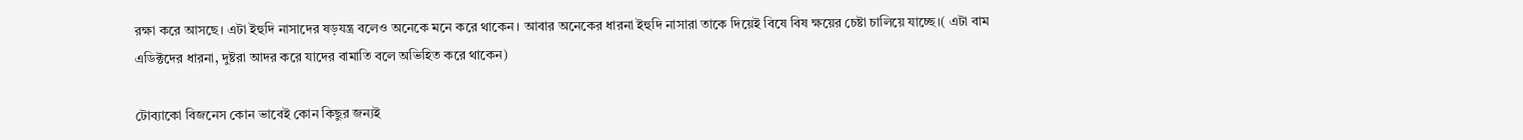রক্ষা করে আসছে। এটা ইহুদি নাসাদের ষড়যন্ত্র বলেও অনেকে মনে করে থাকেন। আবার অনেকের ধারনা ইহুদি নাসারা তাকে দিয়েই বিষে বিষ ক্ষয়ের চেষ্টা চালিয়ে যাচ্ছে।( এটা বাম এডিক্টদের ধারনা, দুষ্টরা আদর করে যাদের বামাতি বলে অভিহিত করে থাকেন)

টোব্যাকো বিজনেস কোন ভাবেই কোন কিছুর জন্যই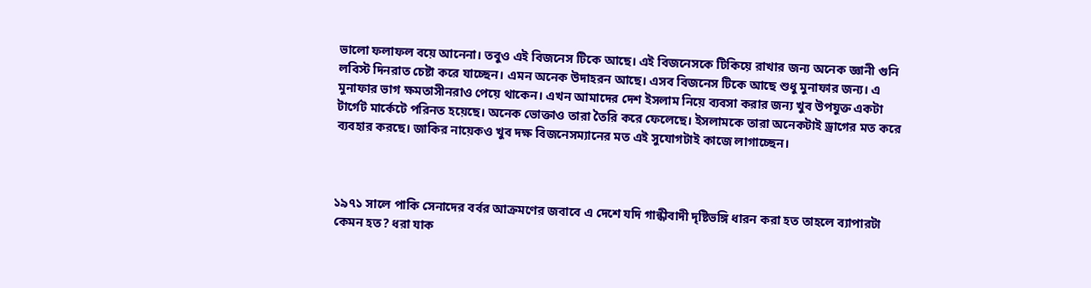ভালো ফলাফল বয়ে আনেনা। তবুও এই বিজনেস টিকে আছে। এই বিজনেসকে টিকিয়ে রাখার জন্য অনেক জ্ঞানী গুনি লবিস্ট দিনরাত চেষ্টা করে যাচ্ছেন। এমন অনেক উদাহরন আছে। এসব বিজনেস টিকে আছে শুধু মুনাফার জন্য। এ মুনাফার ভাগ ক্ষমতাসীনরাও পেয়ে থাকেন। এখন আমাদের দেশ ইসলাম নিয়ে ব্যবসা করার জন্য খুব উপযুক্ত একটা টার্গেট মার্কেটে পরিনত হয়েছে। অনেক ভোক্তাও তারা তৈরি করে ফেলেছে। ইসলামকে তারা অনেকটাই ড্রাগের মত করে ব্যবহার করছে। জাকির নায়েকও খুব দক্ষ বিজনেসম্যানের মত এই সুযোগটাই কাজে লাগাচ্ছেন।



১৯৭১ সালে পাকি সেনাদের বর্বর আক্রমণের জবাবে এ দেশে যদি গান্ধীবাদী দৃষ্টিভঙ্গি ধারন করা হত তাহলে ব্যাপারটা কেমন হত? ধরা যাক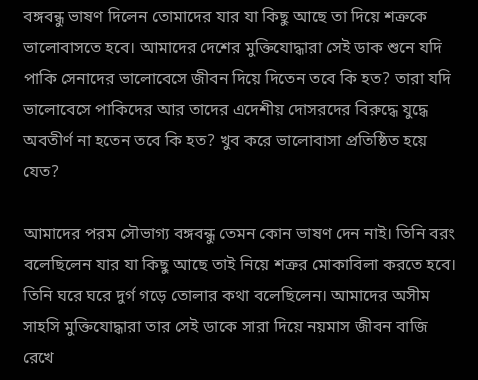বঙ্গবন্ধু ভাষণ দিলেন তোমাদের যার যা কিছু আছে তা দিয়ে শত্রুকে ভালোবাসতে হবে। আমাদের দেশের মুক্তিযোদ্ধারা সেই ডাক শুনে যদি পাকি সেনাদের ভালোবেসে জীবন দিয়ে দিতেন তবে কি হত? তারা যদি ভালোবেসে পাকিদের আর তাদের এদেশীয় দোসরদের বিরুদ্ধে যুদ্ধে অবতীর্ণ না হতেন তবে কি হত? খুব করে ভালোবাসা প্রতিষ্ঠিত হয়ে যেত?

আমাদের পরম সৌভাগ্য বঙ্গবন্ধু তেমন কোন ভাষণ দেন নাই। তিনি বরং বলেছিলেন যার যা কিছু আছে তাই নিয়ে শত্রুর মোকাবিলা করতে হবে। তিনি ঘরে ঘরে দুর্গ গড়ে তোলার কথা বলেছিলেন। আমাদের অসীম সাহসি মুক্তিযোদ্ধারা তার সেই ডাকে সারা দিয়ে নয়মাস জীবন বাজি রেখে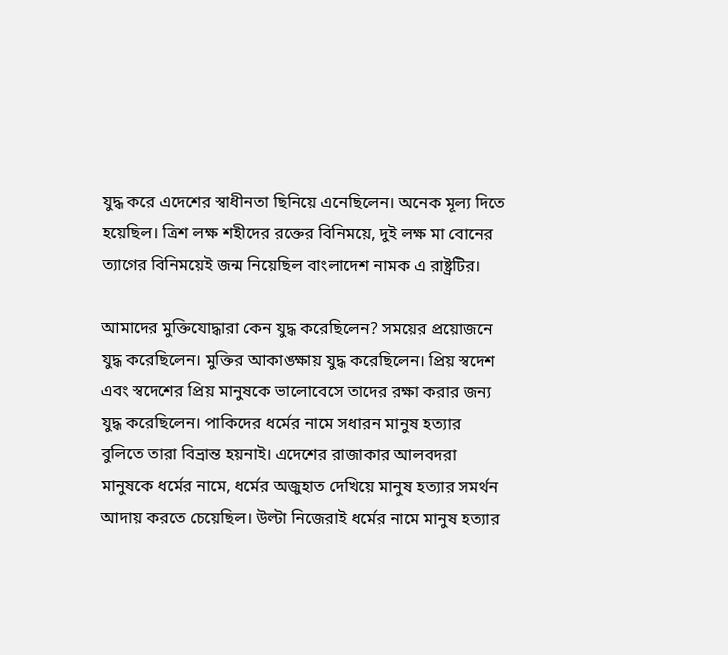যুদ্ধ করে এদেশের স্বাধীনতা ছিনিয়ে এনেছিলেন। অনেক মূল্য দিতে হয়েছিল। ত্রিশ লক্ষ শহীদের রক্তের বিনিময়ে, দুই লক্ষ মা বোনের ত্যাগের বিনিময়েই জন্ম নিয়েছিল বাংলাদেশ নামক এ রাষ্ট্রটির।

আমাদের মুক্তিযোদ্ধারা কেন যুদ্ধ করেছিলেন? সময়ের প্রয়োজনে যুদ্ধ করেছিলেন। মুক্তির আকাঙ্ক্ষায় যুদ্ধ করেছিলেন। প্রিয় স্বদেশ এবং স্বদেশের প্রিয় মানুষকে ভালোবেসে তাদের রক্ষা করার জন্য যুদ্ধ করেছিলেন। পাকিদের ধর্মের নামে সধারন মানুষ হত্যার বুলিতে তারা বিভ্রান্ত হয়নাই। এদেশের রাজাকার আলবদরা মানুষকে ধর্মের নামে, ধর্মের অজুহাত দেখিয়ে মানুষ হত্যার সমর্থন আদায় করতে চেয়েছিল। উল্টা নিজেরাই ধর্মের নামে মানুষ হত্যার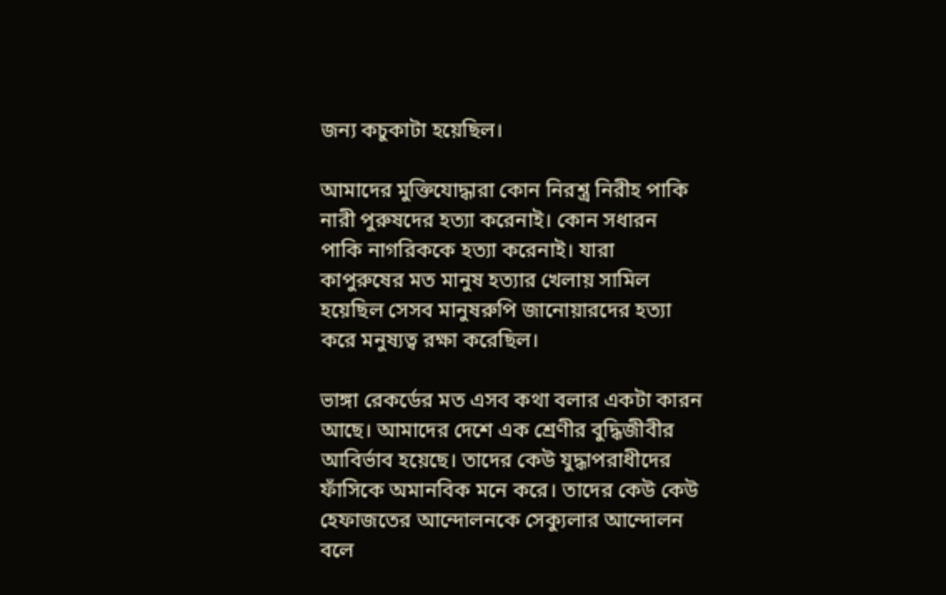জন্য কচুকাটা হয়েছিল।

আমাদের মুক্তিযোদ্ধারা কোন নিরশ্ত্র নিরীহ পাকি নারী পুরুষদের হত্যা করেনাই। কোন সধারন পাকি নাগরিককে হত্যা করেনাই। যারা কাপুরুষের মত মানুষ হত্যার খেলায় সামিল হয়েছিল সেসব মানুষরুপি জানোয়ারদের হত্যা করে মনুষ্যত্ব রক্ষা করেছিল।

ভাঙ্গা রেকর্ডের মত এসব কথা বলার একটা কারন আছে। আমাদের দেশে এক শ্রেণীর বুদ্ধিজীবীর আবির্ভাব হয়েছে। তাদের কেউ যুদ্ধাপরাধীদের ফাঁসিকে অমানবিক মনে করে। তাদের কেউ কেউ হেফাজতের আন্দোলনকে সেক্যুলার আন্দোলন বলে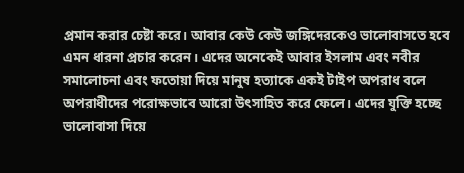প্রমান করার চেষ্টা করে। আবার কেউ কেউ জঙ্গিদেরকেও ভালোবাসতে হবে এমন ধারনা প্রচার করেন। এদের অনেকেই আবার ইসলাম এবং নবীর সমালোচনা এবং ফতোয়া দিয়ে মানুষ হত্যাকে একই টাইপ অপরাধ বলে অপরাধীদের পরোক্ষভাবে আরো উৎসাহিত করে ফেলে। এদের যুক্তি হচ্ছে ভালোবাসা দিয়ে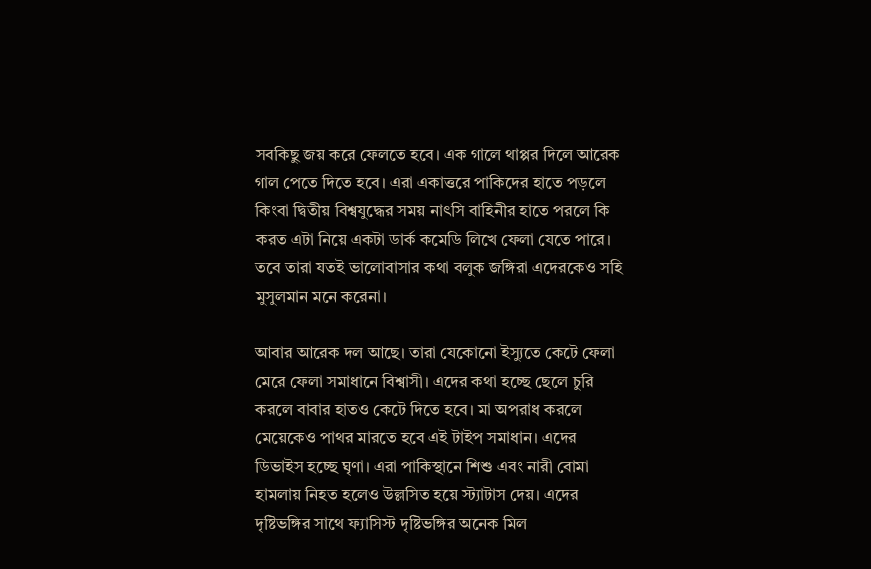সবকিছু জয় করে ফেলতে হবে। এক গালে থাপ্পর দিলে আরেক গাল পেতে দিতে হবে। এরা একাত্তরে পাকিদের হাতে পড়লে কিংবা দ্বিতীয় বিশ্বযুদ্ধের সময় নাৎসি বাহিনীর হাতে পরলে কি করত এটা নিয়ে একটা ডার্ক কমেডি লিখে ফেলা যেতে পারে। তবে তারা যতই ভালোবাসার কথা বলুক জঙ্গিরা এদেরকেও সহি মুসুলমান মনে করেনা।

আবার আরেক দল আছে। তারা যেকোনো ইস্যুতে কেটে ফেলা মেরে ফেলা সমাধানে বিশ্বাসী। এদের কথা হচ্ছে ছেলে চুরি করলে বাবার হাতও কেটে দিতে হবে। মা অপরাধ করলে মেয়েকেও পাথর মারতে হবে এই টাইপ সমাধান। এদের ডিভাইস হচ্ছে ঘৃণা। এরা পাকিস্থানে শিশু এবং নারী বোমা হামলায় নিহত হলেও উল্লসিত হয়ে স্ট্যাটাস দেয়। এদের দৃষ্টিভঙ্গির সাথে ফ্যাসিস্ট দৃষ্টিভঙ্গির অনেক মিল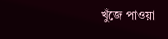খুঁজে পাওয়া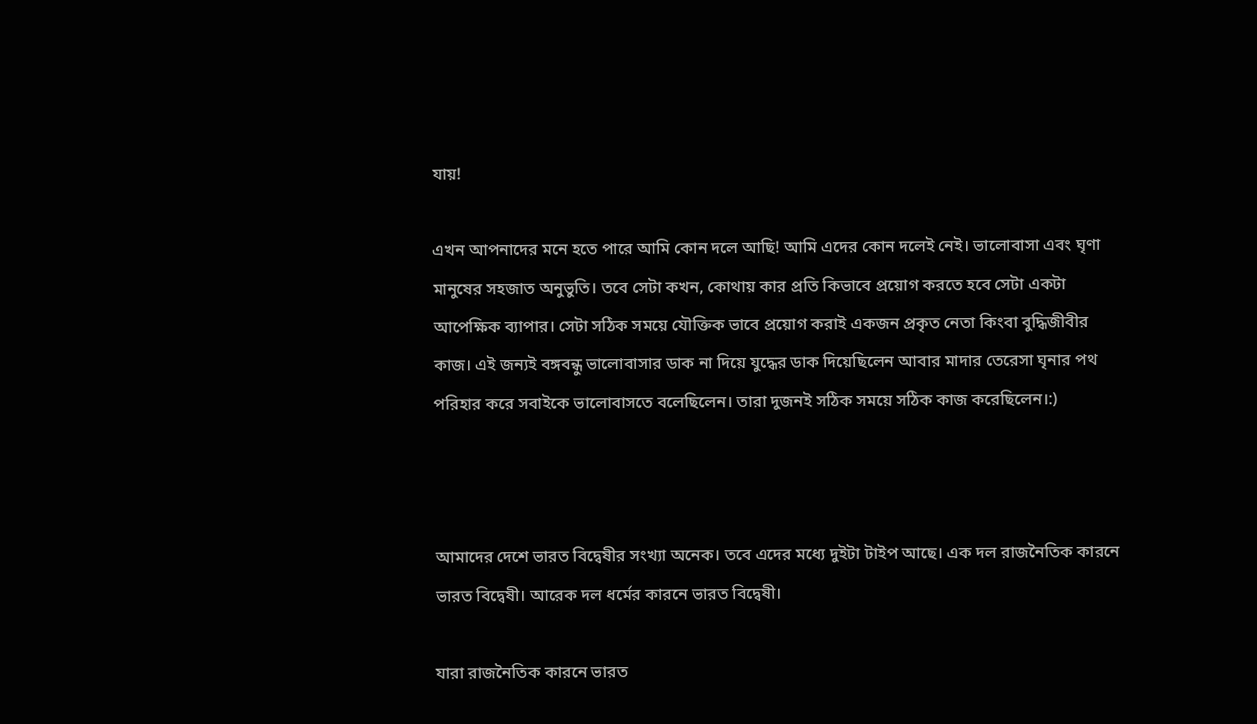যায়!

এখন আপনাদের মনে হতে পারে আমি কোন দলে আছি! আমি এদের কোন দলেই নেই। ভালোবাসা এবং ঘৃণা মানুষের সহজাত অনুভুতি। তবে সেটা কখন, কোথায় কার প্রতি কিভাবে প্রয়োগ করতে হবে সেটা একটা আপেক্ষিক ব্যাপার। সেটা সঠিক সময়ে যৌক্তিক ভাবে প্রয়োগ করাই একজন প্রকৃত নেতা কিংবা বুদ্ধিজীবীর কাজ। এই জন্যই বঙ্গবন্ধু ভালোবাসার ডাক না দিয়ে যুদ্ধের ডাক দিয়েছিলেন আবার মাদার তেরেসা ঘৃনার পথ পরিহার করে সবাইকে ভালোবাসতে বলেছিলেন। তারা দুজনই সঠিক সময়ে সঠিক কাজ করেছিলেন।:)



আমাদের দেশে ভারত বিদ্বেষীর সংখ্যা অনেক। তবে এদের মধ্যে দুইটা টাইপ আছে। এক দল রাজনৈতিক কারনে ভারত বিদ্বেষী। আরেক দল ধর্মের কারনে ভারত বিদ্বেষী।

যারা রাজনৈতিক কারনে ভারত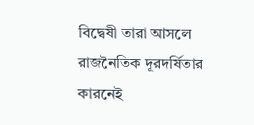বিদ্বেষী তারা আসলে রাজনৈতিক দূরদর্ষিতার কারনেই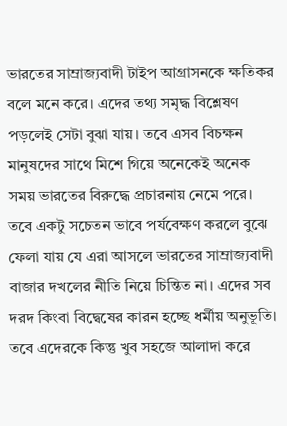ভারতের সাম্রাজ্যবাদী টাইপ আগ্রাসনকে ক্ষতিকর বলে মনে করে। এদের তথ্য সমৃদ্ধ বিশ্লেষণ পড়লেই সেটা বুঝা যায়। তবে এসব বিচক্ষন মানুষদের সাথে মিশে গিয়ে অনেকেই অনেক সময় ভারতের বিরুদ্ধে প্রচারনায় নেমে পরে। তবে একটু সচেতন ভাবে পর্যবেক্ষণ করলে বুঝে ফেলা যায় যে এরা আসলে ভারতের সাম্রাজ্যবাদী বাজার দখলের নীতি নিয়ে চিন্তিত না। এদের সব দরদ কিংবা বিদ্বেষের কারন হচ্ছে ধর্মীয় অনুভূতি। তবে এদেরকে কিন্তু খুব সহজে আলাদা করে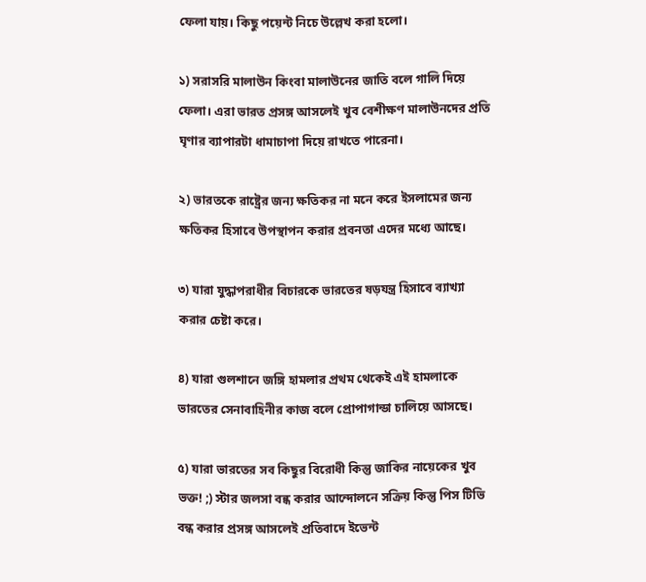ফেলা যায়। কিছু পয়েন্ট নিচে উল্লেখ করা হলো।

১) সরাসরি মালাউন কিংবা মালাউনের জাতি বলে গালি দিয়ে ফেলা। এরা ভারত প্রসঙ্গ আসলেই খুব বেশীক্ষণ মালাউনদের প্রতি ঘৃণার ব্যাপারটা ধামাচাপা দিয়ে রাখতে পারেনা।

২) ভারতকে রাষ্ট্রের জন্য ক্ষতিকর না মনে করে ইসলামের জন্য ক্ষতিকর হিসাবে উপস্থাপন করার প্রবনতা এদের মধ্যে আছে।

৩) যারা যুদ্ধাপরাধীর বিচারকে ভারতের ষড়যন্ত্র হিসাবে ব্যাখ্যা করার চেষ্টা করে।

৪) যারা গুলশানে জঙ্গি হামলার প্রথম থেকেই এই হামলাকে ভারতের সেনাবাহিনীর কাজ বলে প্রোপাগান্ডা চালিয়ে আসছে।

৫) যারা ভারতের সব কিছুর বিরোধী কিন্তু জাকির নায়েকের খুব ভক্ত! ;) স্টার জলসা বন্ধ করার আন্দোলনে সক্রিয় কিন্তু পিস টিভি বন্ধ করার প্রসঙ্গ আসলেই প্রতিবাদে ইভেন্ট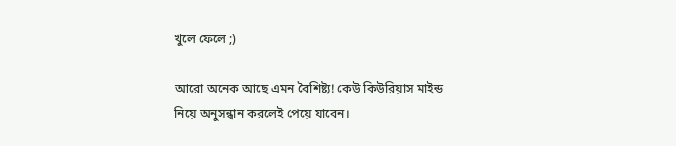খুলে ফেলে ;)

আরো অনেক আছে এমন বৈশিষ্ট্য! কেউ কিউরিয়াস মাইন্ড নিয়ে অনুসন্ধান করলেই পেয়ে যাবেন।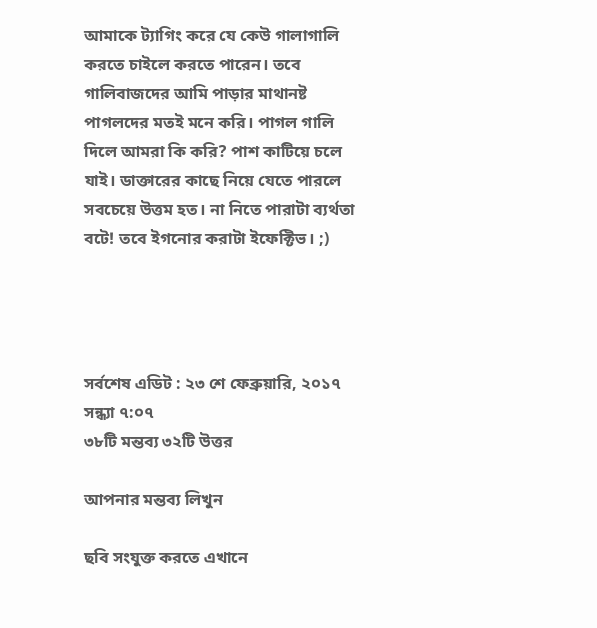আমাকে ট্যাগিং করে যে কেউ গালাগালি করতে চাইলে করতে পারেন। তবে গালিবাজদের আমি পাড়ার মাথানষ্ট পাগলদের মতই মনে করি। পাগল গালি দিলে আমরা কি করি? পাশ কাটিয়ে চলে যাই। ডাক্তারের কাছে নিয়ে যেতে পারলে সবচেয়ে উত্তম হত। না নিতে পারাটা ব্যর্থতা বটে! তবে ইগনোর করাটা ইফেক্টিভ। ;)




সর্বশেষ এডিট : ২৩ শে ফেব্রুয়ারি, ২০১৭ সন্ধ্যা ৭:০৭
৩৮টি মন্তব্য ৩২টি উত্তর

আপনার মন্তব্য লিখুন

ছবি সংযুক্ত করতে এখানে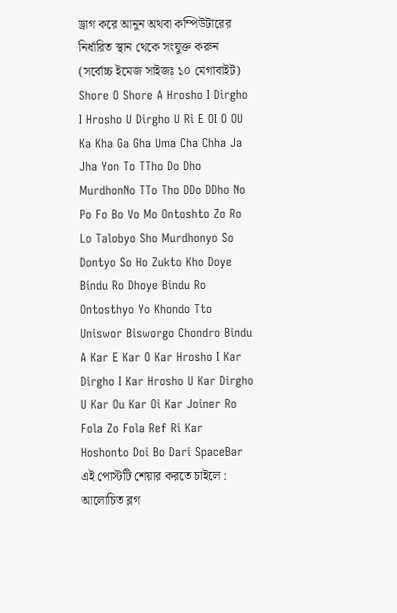ড্রাগ করে আনুন অথবা কম্পিউটারের নির্ধারিত স্থান থেকে সংযুক্ত করুন (সর্বোচ্চ ইমেজ সাইজঃ ১০ মেগাবাইট)
Shore O Shore A Hrosho I Dirgho I Hrosho U Dirgho U Ri E OI O OU Ka Kha Ga Gha Uma Cha Chha Ja Jha Yon To TTho Do Dho MurdhonNo TTo Tho DDo DDho No Po Fo Bo Vo Mo Ontoshto Zo Ro Lo Talobyo Sho Murdhonyo So Dontyo So Ho Zukto Kho Doye Bindu Ro Dhoye Bindu Ro Ontosthyo Yo Khondo Tto Uniswor Bisworgo Chondro Bindu A Kar E Kar O Kar Hrosho I Kar Dirgho I Kar Hrosho U Kar Dirgho U Kar Ou Kar Oi Kar Joiner Ro Fola Zo Fola Ref Ri Kar Hoshonto Doi Bo Dari SpaceBar
এই পোস্টটি শেয়ার করতে চাইলে :
আলোচিত ব্লগ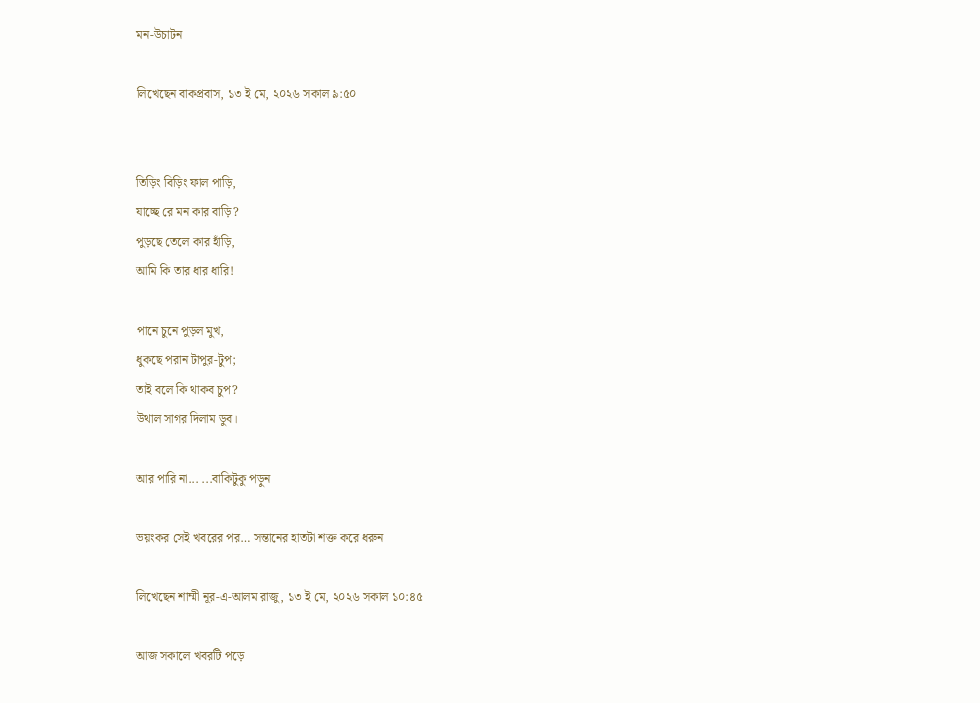মন-উচাটন

লিখেছেন বাকপ্রবাস, ১৩ ই মে, ২০২৬ সকাল ৯:৫০


তিড়িং বিড়িং ফাল পাড়ি,
যাচ্ছে রে মন কার বাড়ি?
পুড়ছে তেলে কার হাঁড়ি,
আমি কি তার ধার ধারি!

পানে চুনে পুড়ল মুখ,
ধুকছে পরান টাপুর-টুপ;
তাই বলে কি থাকব চুপ?
উথাল সাগর দিলাম ডুব।

আর পারি না... ...বাকিটুকু পড়ুন

ভয়ংকর সেই খবরের পর… সন্তানের হাতটা শক্ত করে ধরুন

লিখেছেন শাম্মী নূর-এ-আলম রাজু, ১৩ ই মে, ২০২৬ সকাল ১০:৪৫

আজ সকালে খবরটি পড়ে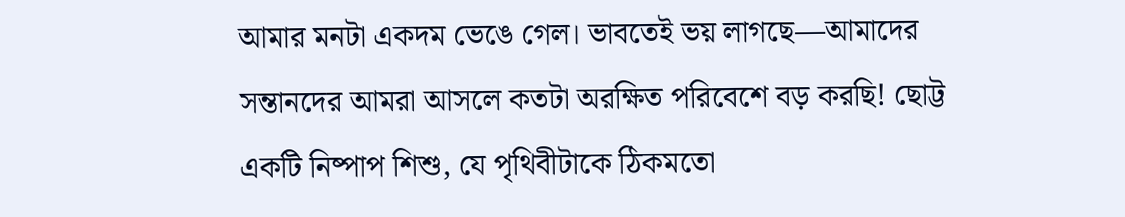আমার মনটা একদম ভেঙে গেল। ভাবতেই ভয় লাগছে—আমাদের সন্তানদের আমরা আসলে কতটা অরক্ষিত পরিবেশে বড় করছি! ছোট্ট একটি নিষ্পাপ শিশু, যে পৃথিবীটাকে ঠিকমতো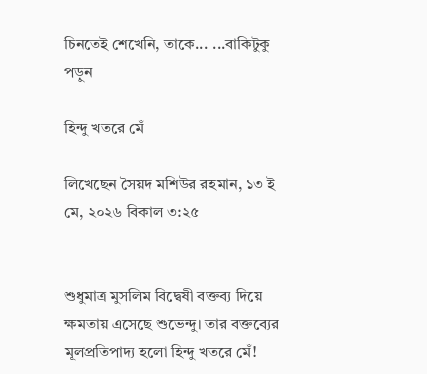চিনতেই শেখেনি, তাকে... ...বাকিটুকু পড়ুন

হিন্দু খতরে মেঁ

লিখেছেন সৈয়দ মশিউর রহমান, ১৩ ই মে, ২০২৬ বিকাল ৩:২৫


শুধুমাত্র মুসলিম বিদ্বেষী বক্তব্য দিয়ে ক্ষমতায় এসেছে শুভেন্দু। তার বক্তব্যের মূলপ্রতিপাদ্য হলো হিন্দু খতরে মেঁ!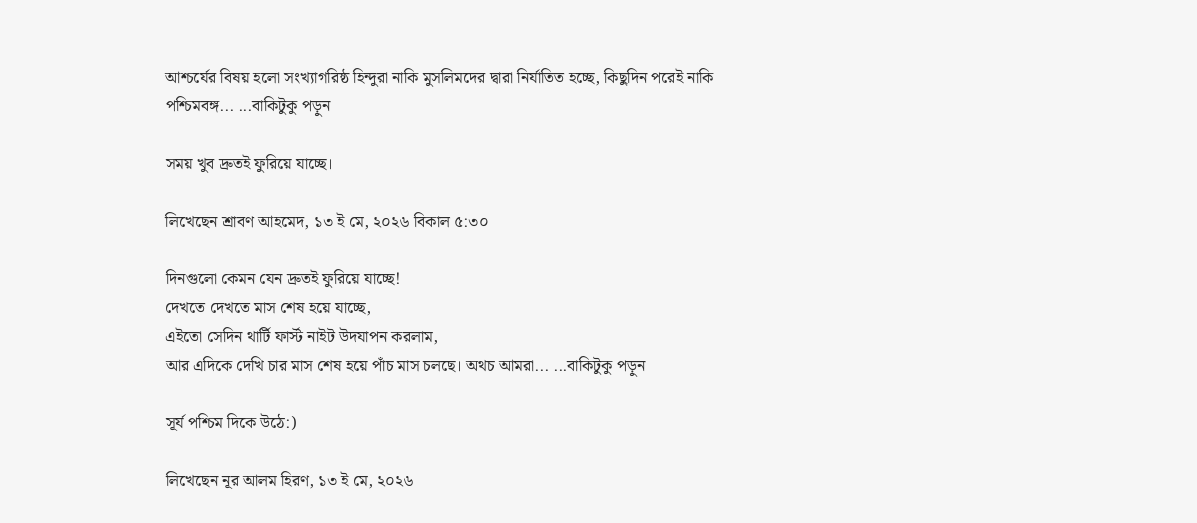আশ্চর্যের বিষয় হলো সংখ্যাগরিষ্ঠ হিন্দুরা নাকি মুসলিমদের দ্বারা নির্যাতিত হচ্ছে, কিছুদিন পরেই নাকি পশ্চিমবঙ্গ... ...বাকিটুকু পড়ুন

সময় খুব দ্রুতই ফুরিয়ে যাচ্ছে।

লিখেছেন শ্রাবণ আহমেদ, ১৩ ই মে, ২০২৬ বিকাল ৫:৩০

দিনগুলো কেমন যেন দ্রুতই ফুরিয়ে যাচ্ছে!
দেখতে দেখতে মাস শেষ হয়ে যাচ্ছে,
এইতো সেদিন থার্টি ফার্স্ট নাইট উদযাপন করলাম,
আর এদিকে দেখি চার মাস শেষ হয়ে পাঁচ মাস চলছে। অথচ আমরা... ...বাকিটুকু পড়ুন

সূর্য পশ্চিম দিকে উঠে:)

লিখেছেন নূর আলম হিরণ, ১৩ ই মে, ২০২৬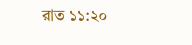রাত ১১:২০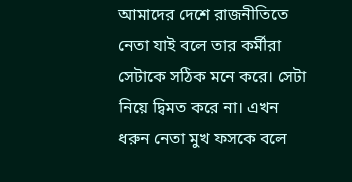আমাদের দেশে রাজনীতিতে নেতা যাই বলে তার কর্মীরা সেটাকে সঠিক মনে করে। সেটা নিয়ে দ্বিমত করে না। এখন ধরুন নেতা মুখ ফসকে বলে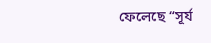ফেলেছে “সূর্য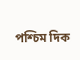পশ্চিম দিক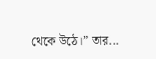থেকে উঠে।” তার...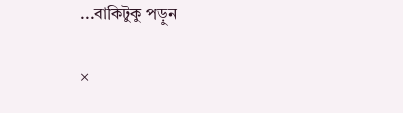...বাকিটুকু পড়ুন

×